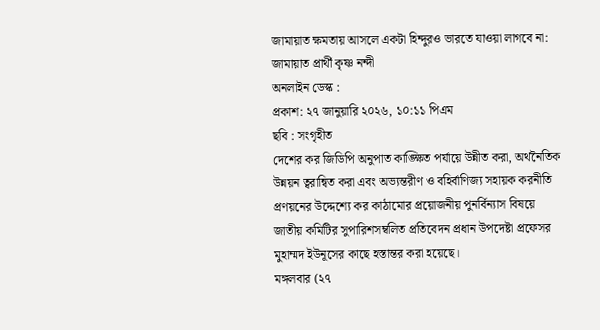জামায়াত ক্ষমতায় আসলে একটা হিন্দুরও ভারতে যাওয়া লাগবে না: জামায়াত প্রার্থী কৃষ্ণ নন্দী
অনলাইন ডেস্ক :
প্রকাশ: ২৭ জানুয়ারি ২০২৬, ১০:১১ পিএম
ছবি : সংগৃহীত
দেশের কর জিডিপি অনুপাত কাঙ্ক্ষিত পর্যায়ে উন্নীত করা, অর্থনৈতিক উন্নয়ন ত্বরান্বিত করা এবং অভ্যন্তরীণ ও বহির্বাণিজ্য সহায়ক করনীতি প্রণয়নের উদ্দেশ্যে কর কাঠামোর প্রয়োজনীয় পুনর্বিন্যাস বিষয়ে জাতীয় কমিটির সুপারিশসম্বলিত প্রতিবেদন প্রধান উপদেষ্টা প্রফেসর মুহাম্মদ ইউনূসের কাছে হস্তান্তর করা হয়েছে।
মঙ্গলবার (২৭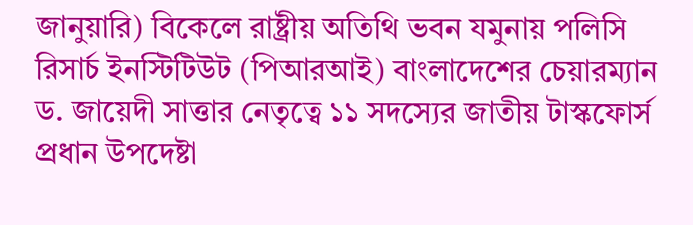জানুয়ারি) বিকেলে রাষ্ট্রীয় অতিথি ভবন যমুনায় পলিসি রিসার্চ ইনস্টিটিউট (পিআরআই) বাংলাদেশের চেয়ারম্যান ড. জায়েদী সাত্তার নেতৃত্বে ১১ সদস্যের জাতীয় টাস্কফোর্স প্রধান উপদেষ্টা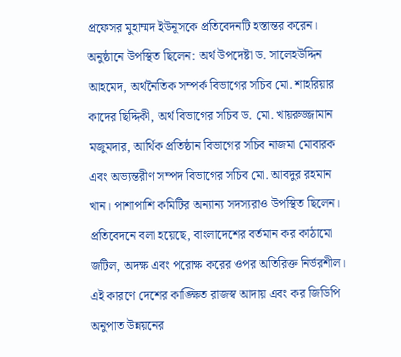প্রফেসর মুহাম্মদ ইউনূসকে প্রতিবেদনটি হস্তান্তর করেন।
অনুষ্ঠানে উপস্থিত ছিলেন: অর্থ উপদেষ্টা ড. সালেহউদ্দিন আহমেদ, অর্থনৈতিক সম্পর্ক বিভাগের সচিব মো. শাহরিয়ার কাদের ছিদ্দিকী, অর্থ বিভাগের সচিব ড. মো. খায়রুজ্জামান মজুমদার, আর্থিক প্রতিষ্ঠান বিভাগের সচিব নাজমা মোবারক এবং অভ্যন্তরীণ সম্পদ বিভাগের সচিব মো. আবদুর রহমান খান। পাশাপাশি কমিটির অন্যান্য সদস্যরাও উপস্থিত ছিলেন।
প্রতিবেদনে বলা হয়েছে, বাংলাদেশের বর্তমান কর কাঠামো জটিল, অদক্ষ এবং পরোক্ষ করের ওপর অতিরিক্ত নির্ভরশীল। এই কারণে দেশের কাঙ্ক্ষিত রাজস্ব আদায় এবং কর জিডিপি অনুপাত উন্নয়নের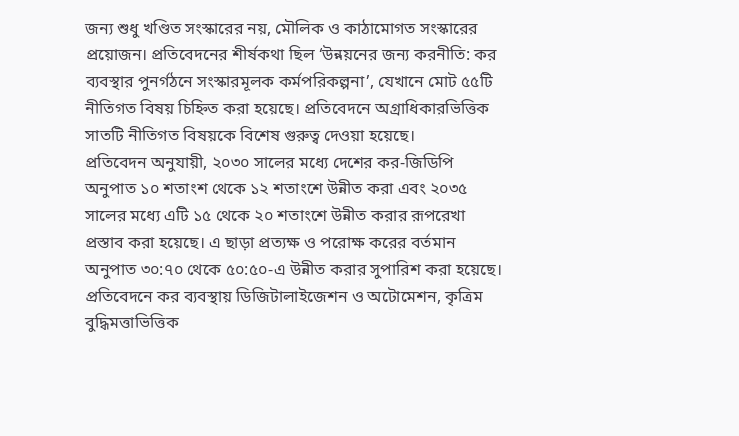জন্য শুধু খণ্ডিত সংস্কারের নয়, মৌলিক ও কাঠামোগত সংস্কারের প্রয়োজন। প্রতিবেদনের শীর্ষকথা ছিল ‘উন্নয়নের জন্য করনীতি: কর ব্যবস্থার পুনর্গঠনে সংস্কারমূলক কর্মপরিকল্পনা’, যেখানে মোট ৫৫টি নীতিগত বিষয় চিহ্নিত করা হয়েছে। প্রতিবেদনে অগ্রাধিকারভিত্তিক সাতটি নীতিগত বিষয়কে বিশেষ গুরুত্ব দেওয়া হয়েছে।
প্রতিবেদন অনুযায়ী, ২০৩০ সালের মধ্যে দেশের কর-জিডিপি অনুপাত ১০ শতাংশ থেকে ১২ শতাংশে উন্নীত করা এবং ২০৩৫ সালের মধ্যে এটি ১৫ থেকে ২০ শতাংশে উন্নীত করার রূপরেখা প্রস্তাব করা হয়েছে। এ ছাড়া প্রত্যক্ষ ও পরোক্ষ করের বর্তমান অনুপাত ৩০:৭০ থেকে ৫০:৫০-এ উন্নীত করার সুপারিশ করা হয়েছে। প্রতিবেদনে কর ব্যবস্থায় ডিজিটালাইজেশন ও অটোমেশন, কৃত্রিম বুদ্ধিমত্তাভিত্তিক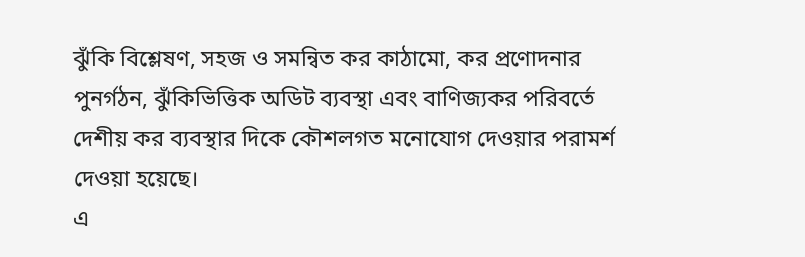ঝুঁকি বিশ্লেষণ, সহজ ও সমন্বিত কর কাঠামো, কর প্রণোদনার পুনর্গঠন, ঝুঁকিভিত্তিক অডিট ব্যবস্থা এবং বাণিজ্যকর পরিবর্তে দেশীয় কর ব্যবস্থার দিকে কৌশলগত মনোযোগ দেওয়ার পরামর্শ দেওয়া হয়েছে।
এ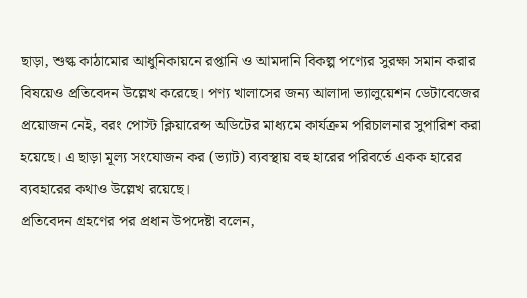ছাড়া, শুল্ক কাঠামোর আধুনিকায়নে রপ্তানি ও আমদানি বিকল্প পণ্যের সুরক্ষা সমান করার বিষয়েও প্রতিবেদন উল্লেখ করেছে। পণ্য খালাসের জন্য আলাদা ভ্যালুয়েশন ডেটাবেজের প্রয়োজন নেই, বরং পোস্ট ক্লিয়ারেন্স অডিটের মাধ্যমে কার্যক্রম পরিচালনার সুপারিশ করা হয়েছে। এ ছাড়া মূল্য সংযোজন কর (ভ্যাট) ব্যবস্থায় বহু হারের পরিবর্তে একক হারের ব্যবহারের কথাও উল্লেখ রয়েছে।
প্রতিবেদন গ্রহণের পর প্রধান উপদেষ্টা বলেন,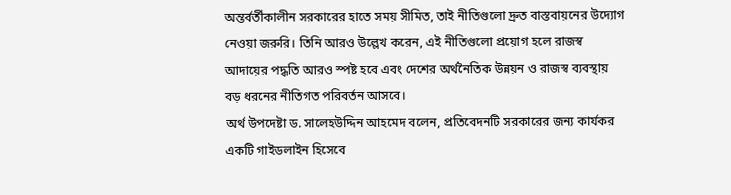অন্তর্বর্তীকালীন সরকারের হাতে সময় সীমিত, তাই নীতিগুলো দ্রুত বাস্তবায়নের উদ্যোগ নেওয়া জরুরি। তিনি আরও উল্লেখ করেন, এই নীতিগুলো প্রয়োগ হলে রাজস্ব আদায়ের পদ্ধতি আরও স্পষ্ট হবে এবং দেশের অর্থনৈতিক উন্নয়ন ও রাজস্ব ব্যবস্থায় বড় ধরনের নীতিগত পরিবর্তন আসবে।
অর্থ উপদেষ্টা ড. সালেহউদ্দিন আহমেদ বলেন, প্রতিবেদনটি সরকারের জন্য কার্যকর একটি গাইডলাইন হিসেবে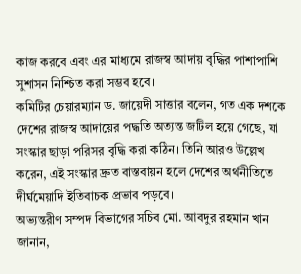কাজ করবে এবং এর মাধ্যমে রাজস্ব আদায় বৃদ্ধির পাশাপাশি সুশাসন নিশ্চিত করা সম্ভব হবে।
কমিটির চেয়ারম্যান ড. জায়েদী সাত্তার বলেন, গত এক দশকে দেশের রাজস্ব আদায়ের পদ্ধতি অত্যন্ত জটিল হয়ে গেছে, যা সংস্কার ছাড়া পরিসর বৃদ্ধি করা কঠিন। তিনি আরও উল্লেখ করেন, এই সংস্কার দ্রুত বাস্তবায়ন হলে দেশের অর্থনীতিতে দীর্ঘমেয়াদি ইতিবাচক প্রভাব পড়বে।
অভ্যন্তরীণ সম্পদ বিভাগের সচিব মো. আবদুর রহমান খান জানান,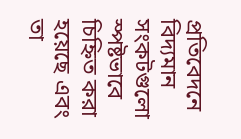প্রতিবেদনে বিদ্যমান সংকটগুলো স্পষ্টভাবে চিহ্নিত করা হয়েছে এবং তা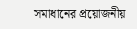সমাধানের প্রয়োজনীয়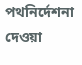পথনির্দেশনা দেওয়া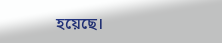হয়েছে।